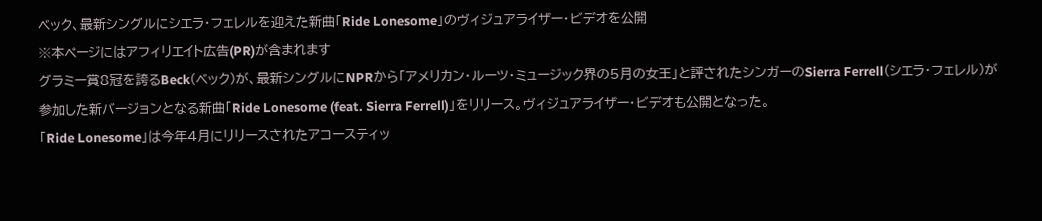ベック、最新シングルにシエラ・フェレルを迎えた新曲「Ride Lonesome」のヴィジュアライザー・ビデオを公開
※本ページにはアフィリエイト広告(PR)が含まれます
グラミー賞8冠を誇るBeck(ベック)が、最新シングルにNPRから「アメリカン・ルーツ・ミュージック界の5月の女王」と評されたシンガーのSierra Ferrell(シエラ・フェレル)が参加した新バージョンとなる新曲「Ride Lonesome (feat. Sierra Ferrell)」をリリース。ヴィジュアライザー・ビデオも公開となった。
「Ride Lonesome」は今年4月にリリースされたアコースティッ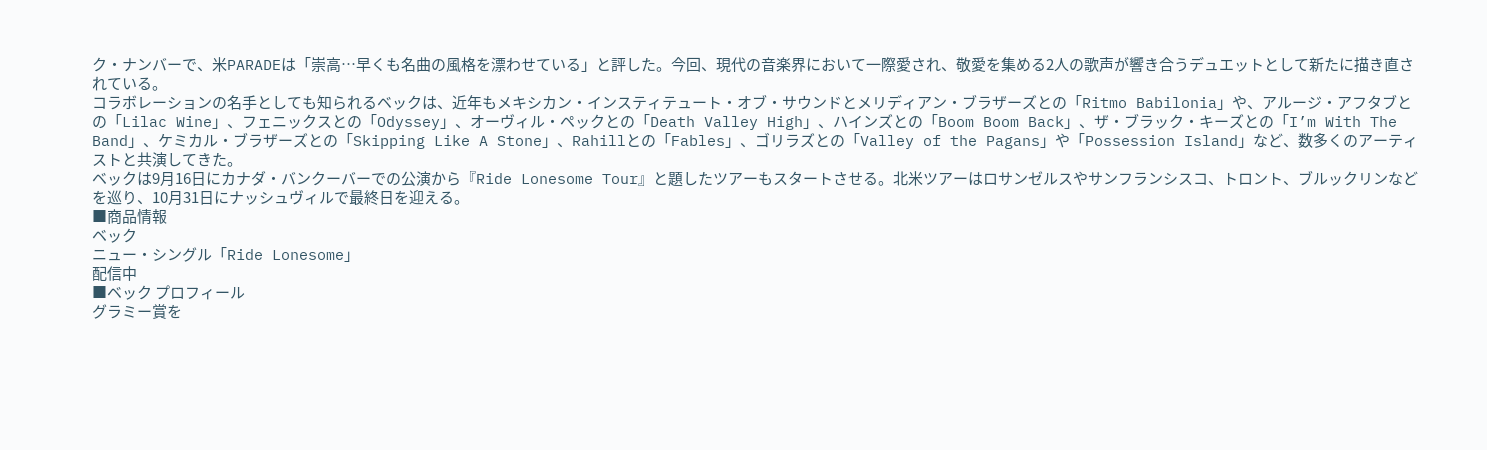ク・ナンバーで、米PARADEは「崇高…早くも名曲の風格を漂わせている」と評した。今回、現代の音楽界において一際愛され、敬愛を集める2人の歌声が響き合うデュエットとして新たに描き直されている。
コラボレーションの名手としても知られるベックは、近年もメキシカン・インスティテュート・オブ・サウンドとメリディアン・ブラザーズとの「Ritmo Babilonia」や、アルージ・アフタブとの「Lilac Wine」、フェニックスとの「Odyssey」、オーヴィル・ペックとの「Death Valley High」、ハインズとの「Boom Boom Back」、ザ・ブラック・キーズとの「I’m With The Band」、ケミカル・ブラザーズとの「Skipping Like A Stone」、Rahillとの「Fables」、ゴリラズとの「Valley of the Pagans」や「Possession Island」など、数多くのアーティストと共演してきた。
ベックは9月16日にカナダ・バンクーバーでの公演から『Ride Lonesome Tour』と題したツアーもスタートさせる。北米ツアーはロサンゼルスやサンフランシスコ、トロント、ブルックリンなどを巡り、10月31日にナッシュヴィルで最終日を迎える。
■商品情報
ベック
ニュー・シングル「Ride Lonesome」
配信中
■ベック プロフィール
グラミー賞を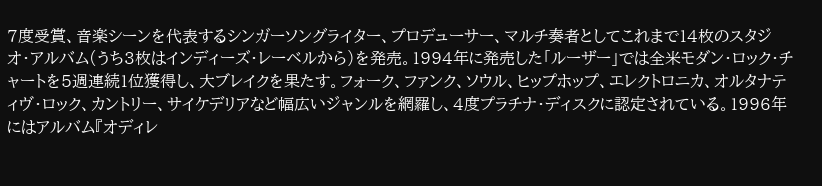7度受賞、音楽シーンを代表するシンガーソングライター、プロデューサー、マルチ奏者としてこれまで14枚のスタジオ・アルバム(うち3枚はインディーズ・レーベルから)を発売。1994年に発売した「ルーザー」では全米モダン・ロック・チャートを5週連続1位獲得し、大ブレイクを果たす。フォーク、ファンク、ソウル、ヒップホップ、エレクトロニカ、オルタナティヴ・ロック、カントリー、サイケデリアなど幅広いジャンルを網羅し、4度プラチナ・ディスクに認定されている。1996年にはアルバム『オディレ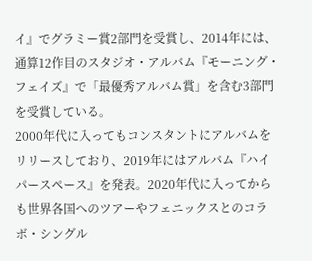イ』でグラミー賞2部門を受賞し、2014年には、通算12作目のスタジオ・アルバム『モーニング・フェイズ』で「最優秀アルバム賞」を含む3部門を受賞している。
2000年代に入ってもコンスタントにアルバムをリリースしており、2019年にはアルバム『ハイパースペース』を発表。2020年代に入ってからも世界各国へのツアーやフェニックスとのコラボ・シングル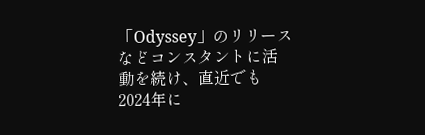「Odyssey」のリリースなどコンスタントに活動を続け、直近でも2024年に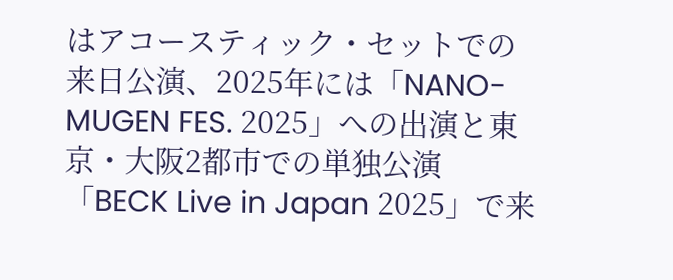はアコースティック・セットでの来日公演、2025年には「NANO-MUGEN FES. 2025」への出演と東京・大阪2都市での単独公演 「BECK Live in Japan 2025」で来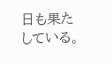日も果たしている。